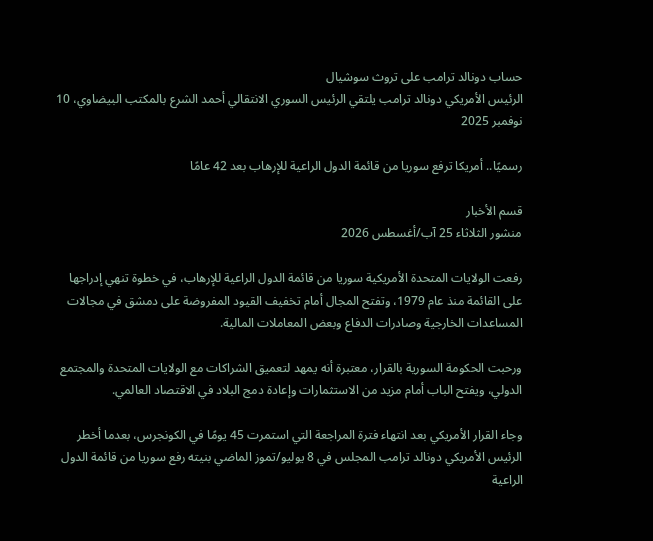حساب دونالد ترامب على تروث سوشيال
الرئيس الأمريكي دونالد ترامب يلتقي الرئيس السوري الانتقالي أحمد الشرع بالمكتب البيضاوي، 10 نوفمبر 2025

رسميًا.. أمريكا ترفع سوريا من قائمة الدول الراعية للإرهاب بعد 42 عامًا

قسم الأخبار
منشور الثلاثاء 25 آب/أغسطس 2026

رفعت الولايات المتحدة الأمريكية سوريا من قائمة الدول الراعية للإرهاب، في خطوة تنهي إدراجها على القائمة منذ عام 1979، وتفتح المجال أمام تخفيف القيود المفروضة على دمشق في مجالات المساعدات الخارجية وصادرات الدفاع وبعض المعاملات المالية.

ورحبت الحكومة السورية بالقرار، معتبرة أنه يمهد لتعميق الشراكات مع الولايات المتحدة والمجتمع الدولي، ويفتح الباب أمام مزيد من الاستثمارات وإعادة دمج البلاد في الاقتصاد العالمي.

وجاء القرار الأمريكي بعد انتهاء فترة المراجعة التي استمرت 45 يومًا في الكونجرس، بعدما أخطر الرئيس الأمريكي دونالد ترامب المجلس في 8 يوليو/تموز الماضي بنيته رفع سوريا من قائمة الدول الراعية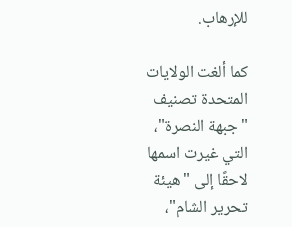للإرهاب.

كما ألغت الولايات المتحدة تصنيف "جبهة النصرة"، التي غيرت اسمها لاحقًا إلى "هيئة تحرير الشام"،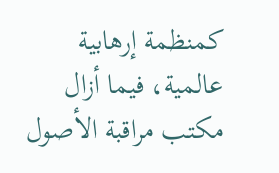كمنظمة إرهابية عالمية، فيما أزال مكتب مراقبة الأصول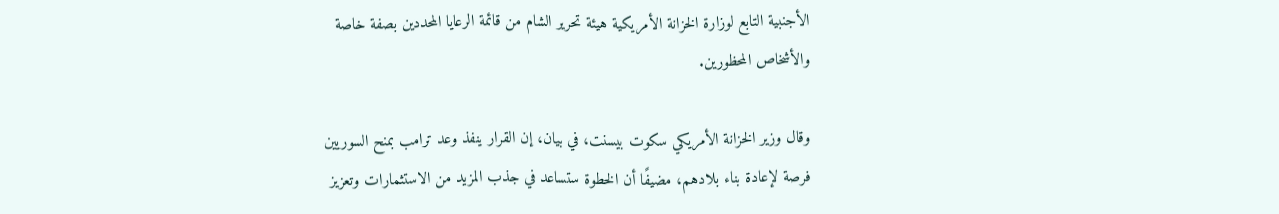الأجنبية التابع لوزارة الخزانة الأمريكية هيئة تحرير الشام من قائمة الرعايا المحددين بصفة خاصة والأشخاص المحظورين.

وقال وزير الخزانة الأمريكي سكوت بيسنت، في بيان، إن القرار ينفذ وعد ترامب بمنح السوريين فرصة لإعادة بناء بلادهم، مضيفًا أن الخطوة ستساعد في جذب المزيد من الاستثمارات وتعزيز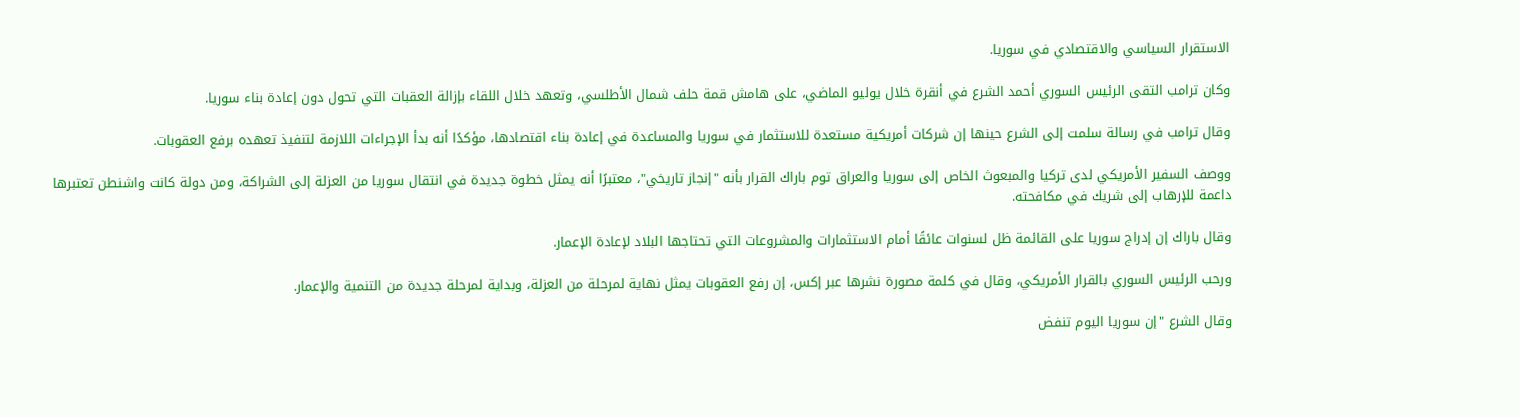الاستقرار السياسي والاقتصادي في سوريا.

وكان ترامب التقى الرئيس السوري أحمد الشرع في أنقرة خلال يوليو الماضي، على هامش قمة حلف شمال الأطلسي، وتعهد خلال اللقاء بإزالة العقبات التي تحول دون إعادة بناء سوريا.

وقال ترامب في رسالة سلمت إلى الشرع حينها إن شركات أمريكية مستعدة للاستثمار في سوريا والمساعدة في إعادة بناء اقتصادها، مؤكدًا أنه بدأ الإجراءات اللازمة لتنفيذ تعهده برفع العقوبات.

ووصف السفير الأمريكي لدى تركيا والمبعوث الخاص إلى سوريا والعراق توم باراك القرار بأنه "إنجاز تاريخي"، معتبرًا أنه يمثل خطوة جديدة في انتقال سوريا من العزلة إلى الشراكة، ومن دولة كانت واشنطن تعتبرها داعمة للإرهاب إلى شريك في مكافحته.

وقال باراك إن إدراج سوريا على القائمة ظل لسنوات عائقًا أمام الاستثمارات والمشروعات التي تحتاجها البلاد لإعادة الإعمار.

ورحب الرئيس السوري بالقرار الأمريكي، وقال في كلمة مصورة نشرها عبر إكس، إن رفع العقوبات يمثل نهاية لمرحلة من العزلة، وبداية لمرحلة جديدة من التنمية والإعمار.

وقال الشرع "إن سوريا اليوم تنفض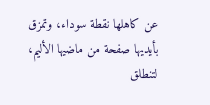عن ‌كاهلها نقطة سوداء، وتمزق بأيديها صفحة من ماضيها ‌الأليم، لتنطلق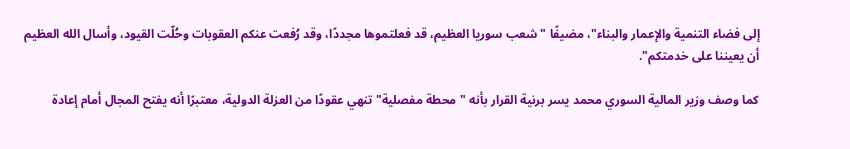إلى فضاء التنمية والإعمار والبناء"، مضيفًا "شعب سوريا ‌العظيم، قد فعلتموها مجددًا، وقد رُفعت عنكم العقوبات وحُلّت القيود، وأسال الله العظيم أن يعيننا على خدمتكم".

كما وصف وزير المالية السوري محمد يسر برنية القرار بأنه "محطة مفصلية" تنهي عقودًا من العزلة الدولية، معتبرًا أنه يفتح المجال أمام إعادة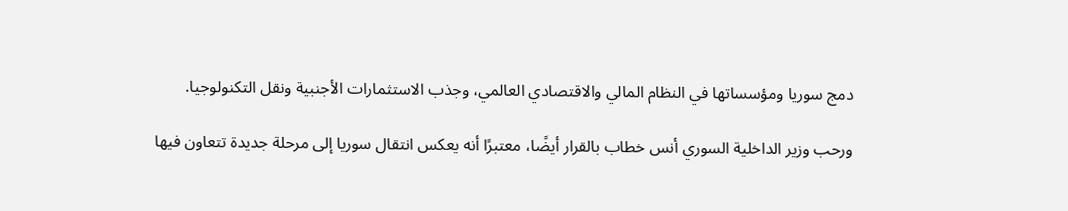دمج سوريا ومؤسساتها في النظام المالي والاقتصادي العالمي، وجذب الاستثمارات الأجنبية ونقل التكنولوجيا.

ورحب وزير الداخلية السوري أنس خطاب بالقرار أيضًا، معتبرًا أنه يعكس انتقال سوريا إلى مرحلة جديدة تتعاون فيها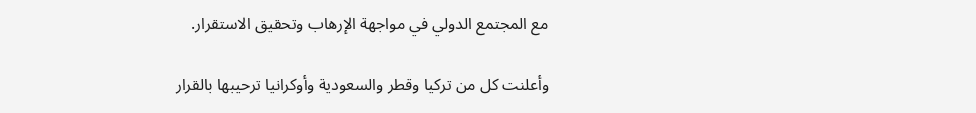مع المجتمع الدولي في مواجهة الإرهاب وتحقيق الاستقرار.

وأعلنت كل من تركيا وقطر والسعودية وأوكرانيا ترحيبها بالقرار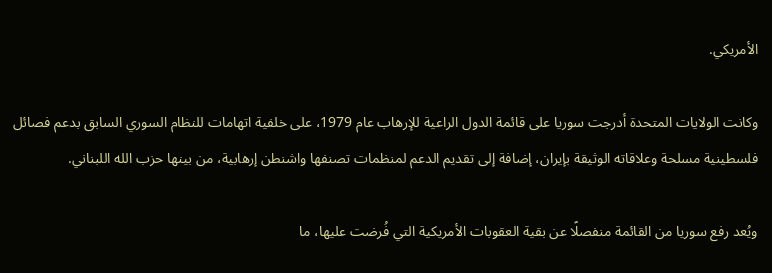الأمريكي.

وكانت الولايات المتحدة أدرجت سوريا على قائمة الدول الراعية للإرهاب عام 1979، على خلفية اتهامات للنظام السوري السابق بدعم فصائل فلسطينية مسلحة وعلاقاته الوثيقة بإيران، إضافة إلى تقديم الدعم لمنظمات تصنفها واشنطن إرهابية، من بينها حزب الله اللبناني.

ويُعد رفع سوريا من القائمة منفصلًا عن بقية العقوبات الأمريكية التي فُرضت عليها، ما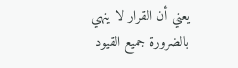يعني أن القرار لا ينهي بالضرورة جميع القيود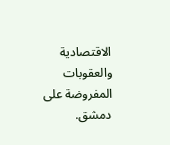الاقتصادية والعقوبات المفروضة على دمشق.